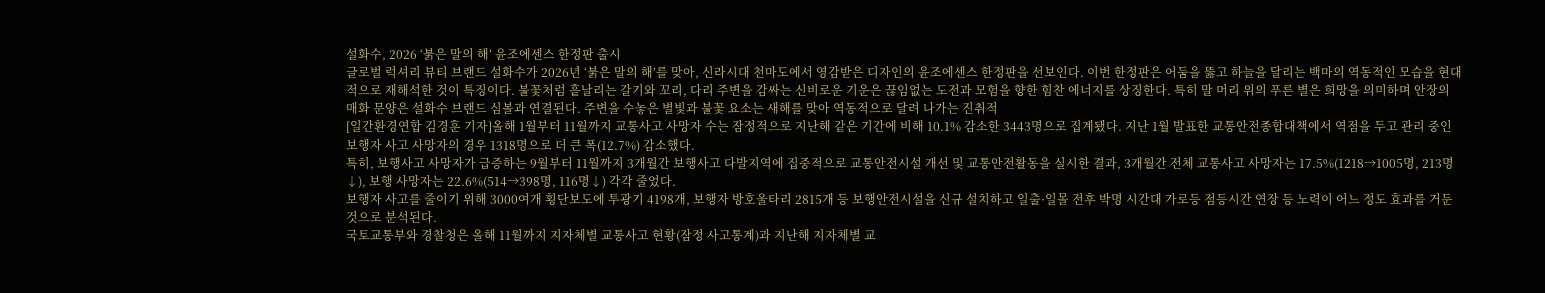설화수, 2026 ‘붉은 말의 해’ 윤조에센스 한정판 출시
글로벌 럭셔리 뷰티 브랜드 설화수가 2026년 ‘붉은 말의 해’를 맞아, 신라시대 천마도에서 영감받은 디자인의 윤조에센스 한정판을 선보인다. 이번 한정판은 어둠을 뚫고 하늘을 달리는 백마의 역동적인 모습을 현대적으로 재해석한 것이 특징이다. 불꽃처럼 흩날리는 갈기와 꼬리, 다리 주변을 감싸는 신비로운 기운은 끊임없는 도전과 모험을 향한 힘찬 에너지를 상징한다. 특히 말 머리 위의 푸른 별은 희망을 의미하며 안장의 매화 문양은 설화수 브랜드 심볼과 연결된다. 주변을 수놓은 별빛과 불꽃 요소는 새해를 맞아 역동적으로 달려 나가는 진취적
[일간환경연합 김경훈 기자]올해 1월부터 11월까지 교통사고 사망자 수는 잠정적으로 지난해 같은 기간에 비해 10.1% 감소한 3443명으로 집계됐다. 지난 1월 발표한 교통안전종합대책에서 역점을 두고 관리 중인 보행자 사고 사망자의 경우 1318명으로 더 큰 폭(12.7%) 감소했다.
특히, 보행사고 사망자가 급증하는 9월부터 11월까지 3개월간 보행사고 다발지역에 집중적으로 교통안전시설 개선 및 교통안전활동을 실시한 결과, 3개월간 전체 교통사고 사망자는 17.5%(1218→1005명, 213명↓), 보행 사망자는 22.6%(514→398명, 116명↓) 각각 줄었다.
보행자 사고를 줄이기 위해 3000여개 횡단보도에 투광기 4198개, 보행자 방호울타리 2815개 등 보행안전시설을 신규 설치하고 일출·일몰 전후 박명 시간대 가로등 점등시간 연장 등 노력이 어느 정도 효과를 거둔 것으로 분석된다.
국토교통부와 경찰청은 올해 11월까지 지자체별 교통사고 현황(잠정 사고통계)과 지난해 지자체별 교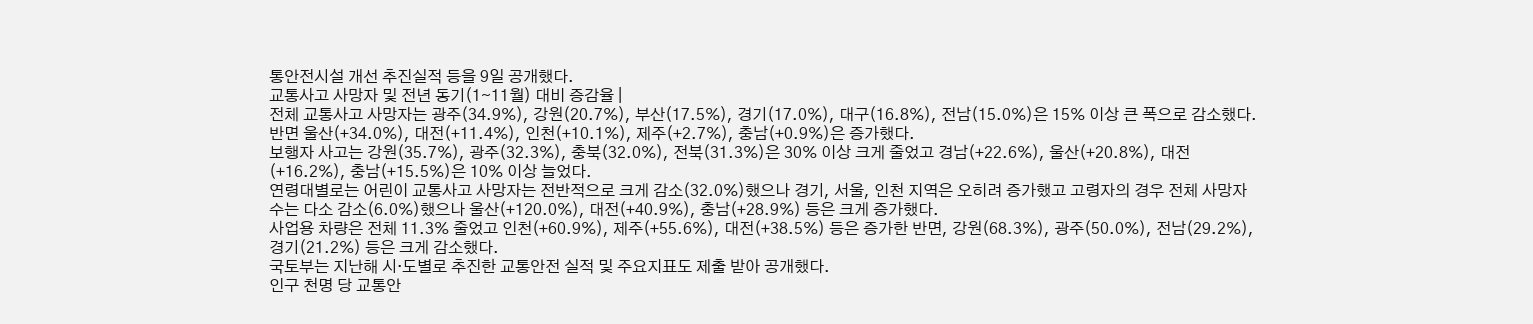통안전시설 개선 추진실적 등을 9일 공개했다.
교통사고 사망자 및 전년 동기(1∼11월) 대비 증감율 |
전체 교통사고 사망자는 광주(34.9%), 강원(20.7%), 부산(17.5%), 경기(17.0%), 대구(16.8%), 전남(15.0%)은 15% 이상 큰 폭으로 감소했다. 반면 울산(+34.0%), 대전(+11.4%), 인천(+10.1%), 제주(+2.7%), 충남(+0.9%)은 증가했다.
보행자 사고는 강원(35.7%), 광주(32.3%), 충북(32.0%), 전북(31.3%)은 30% 이상 크게 줄었고 경남(+22.6%), 울산(+20.8%), 대전(+16.2%), 충남(+15.5%)은 10% 이상 늘었다.
연령대별로는 어린이 교통사고 사망자는 전반적으로 크게 감소(32.0%)했으나 경기, 서울, 인천 지역은 오히려 증가했고 고령자의 경우 전체 사망자 수는 다소 감소(6.0%)했으나 울산(+120.0%), 대전(+40.9%), 충남(+28.9%) 등은 크게 증가했다.
사업용 차량은 전체 11.3% 줄었고 인천(+60.9%), 제주(+55.6%), 대전(+38.5%) 등은 증가한 반면, 강원(68.3%), 광주(50.0%), 전남(29.2%), 경기(21.2%) 등은 크게 감소했다.
국토부는 지난해 시·도별로 추진한 교통안전 실적 및 주요지표도 제출 받아 공개했다.
인구 천명 당 교통안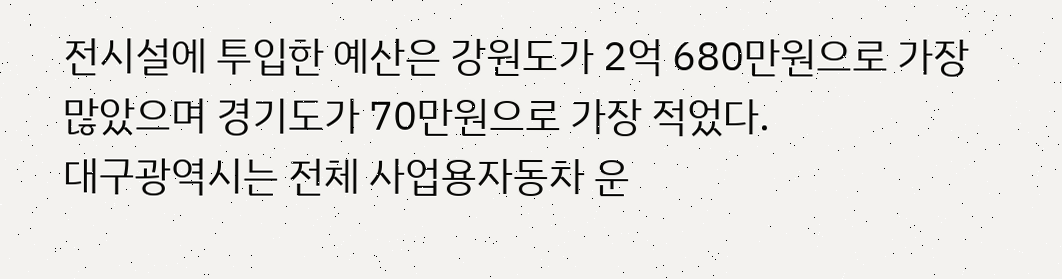전시설에 투입한 예산은 강원도가 2억 680만원으로 가장 많았으며 경기도가 70만원으로 가장 적었다.
대구광역시는 전체 사업용자동차 운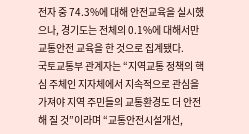전자 중 74.3%에 대해 안전교육을 실시했으나, 경기도는 전체의 0.1%에 대해서만 교통안전 교육을 한 것으로 집계됐다.
국토교통부 관계자는 “지역교통 정책의 핵심 주체인 지자체에서 지속적으로 관심을 가져야 지역 주민들의 교통환경도 더 안전해 질 것”이라며 “교통안전시설개선,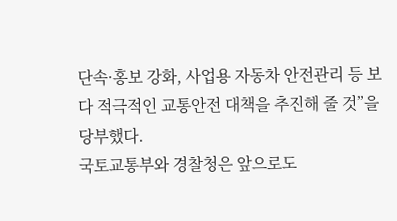단속·홍보 강화, 사업용 자동차 안전관리 등 보다 적극적인 교통안전 대책을 추진해 줄 것”을 당부했다.
국토교통부와 경찰청은 앞으로도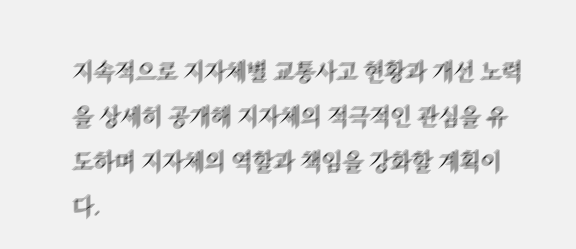지속적으로 지자체별 교통사고 현황과 개선 노력을 상세히 공개해 지자체의 적극적인 관심을 유도하며 지자체의 역할과 책임을 강화할 계획이다.